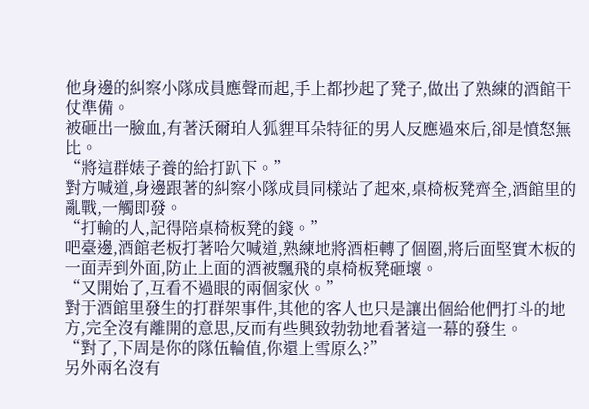他身邊的糾察小隊成員應聲而起,手上都抄起了凳子,做出了熟練的酒館干仗準備。
被砸出一臉血,有著沃爾珀人狐貍耳朵特征的男人反應過來后,卻是憤怒無比。
“將這群婊子養的給打趴下。”
對方喊道,身邊跟著的糾察小隊成員同樣站了起來,桌椅板凳齊全,酒館里的亂戰,一觸即發。
“打輸的人,記得陪桌椅板凳的錢。”
吧臺邊,酒館老板打著哈欠喊道,熟練地將酒柜轉了個圈,將后面堅實木板的一面弄到外面,防止上面的酒被飄飛的桌椅板凳砸壞。
“又開始了,互看不過眼的兩個家伙。”
對于酒館里發生的打群架事件,其他的客人也只是讓出個給他們打斗的地方,完全沒有離開的意思,反而有些興致勃勃地看著這一幕的發生。
“對了,下周是你的隊伍輪值,你還上雪原么?”
另外兩名沒有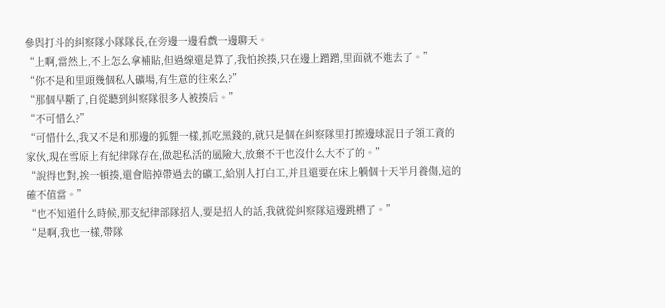參與打斗的糾察隊小隊隊長,在旁邊一邊看戲一邊聊天。
“上啊,當然上,不上怎么拿補貼,但過線還是算了,我怕挨揍,只在邊上蹭蹭,里面就不進去了。”
“你不是和里頭幾個私人礦場,有生意的往來么?”
“那個早斷了,自從聽到糾察隊很多人被揍后。”
“不可惜么?”
“可惜什么,我又不是和那邊的狐貍一樣,抓吃黑錢的,就只是個在糾察隊里打擦邊球混日子領工資的家伙,現在雪原上有紀律隊存在,做起私活的風險大,放棄不干也沒什么大不了的。”
“說得也對,挨一頓揍,還會賠掉帶過去的礦工,給別人打白工,并且還要在床上躺個十天半月養傷,這的確不值當。”
“也不知道什么時候,那支紀律部隊招人,要是招人的話,我就從糾察隊這邊跳槽了。”
“是啊,我也一樣,帶隊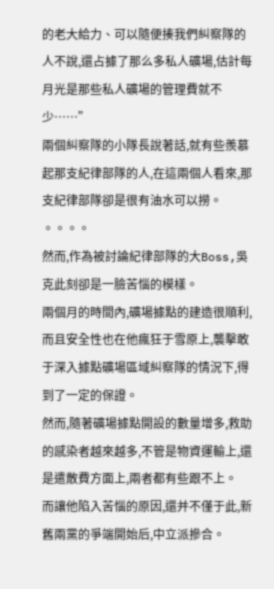的老大給力、可以隨便揍我們糾察隊的人不說,還占據了那么多私人礦場,估計每月光是那些私人礦場的管理費就不少……”
兩個糾察隊的小隊長說著話,就有些羨慕起那支紀律部隊的人,在這兩個人看來,那支紀律部隊卻是很有油水可以撈。
。。。。
然而,作為被討論紀律部隊的大Boss,吳克此刻卻是一臉苦惱的模樣。
兩個月的時間內,礦場據點的建造很順利,而且安全性也在他瘋狂于雪原上,襲擊敢于深入據點礦場區域糾察隊的情況下,得到了一定的保證。
然而,隨著礦場據點開設的數量增多,救助的感染者越來越多,不管是物資運輸上,還是遣散費方面上,兩者都有些跟不上。
而讓他陷入苦惱的原因,還并不僅于此,新舊兩黨的爭端開始后,中立派摻合。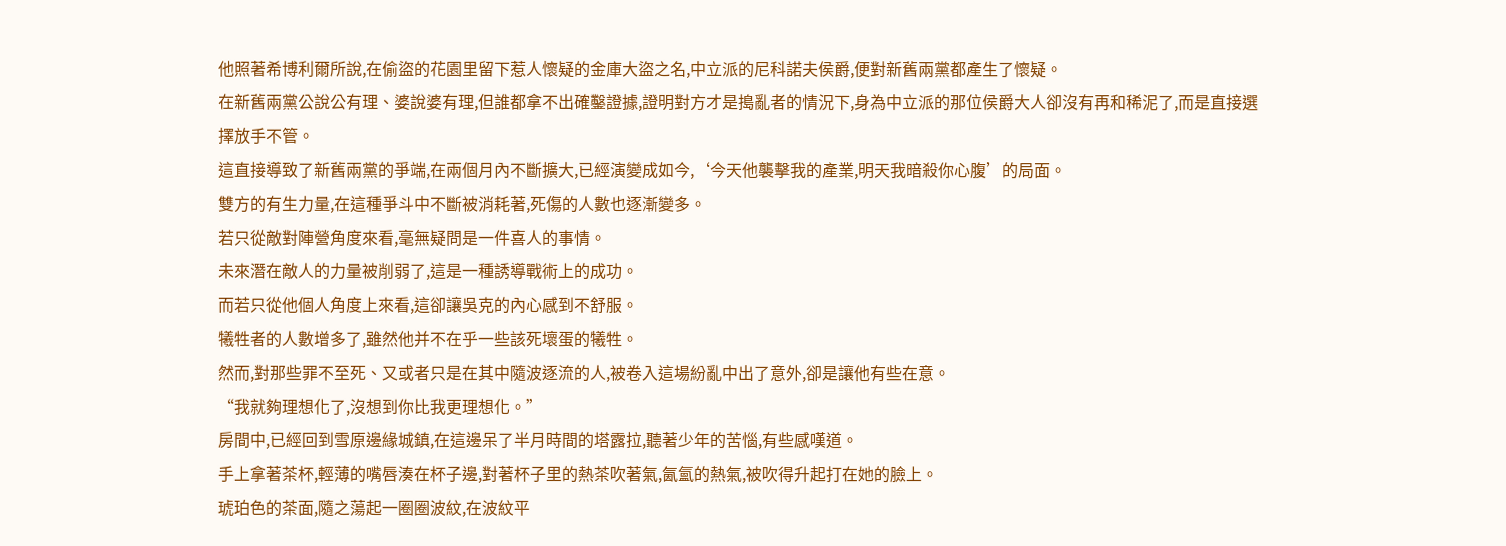他照著希博利爾所說,在偷盜的花園里留下惹人懷疑的金庫大盜之名,中立派的尼科諾夫侯爵,便對新舊兩黨都產生了懷疑。
在新舊兩黨公說公有理、婆說婆有理,但誰都拿不出確鑿證據,證明對方才是搗亂者的情況下,身為中立派的那位侯爵大人卻沒有再和稀泥了,而是直接選擇放手不管。
這直接導致了新舊兩黨的爭端,在兩個月內不斷擴大,已經演變成如今,‘今天他襲擊我的產業,明天我暗殺你心腹’的局面。
雙方的有生力量,在這種爭斗中不斷被消耗著,死傷的人數也逐漸變多。
若只從敵對陣營角度來看,毫無疑問是一件喜人的事情。
未來潛在敵人的力量被削弱了,這是一種誘導戰術上的成功。
而若只從他個人角度上來看,這卻讓吳克的內心感到不舒服。
犧牲者的人數增多了,雖然他并不在乎一些該死壞蛋的犧牲。
然而,對那些罪不至死、又或者只是在其中隨波逐流的人,被卷入這場紛亂中出了意外,卻是讓他有些在意。
“我就夠理想化了,沒想到你比我更理想化。”
房間中,已經回到雪原邊緣城鎮,在這邊呆了半月時間的塔露拉,聽著少年的苦惱,有些感嘆道。
手上拿著茶杯,輕薄的嘴唇湊在杯子邊,對著杯子里的熱茶吹著氣,氤氳的熱氣,被吹得升起打在她的臉上。
琥珀色的茶面,隨之蕩起一圈圈波紋,在波紋平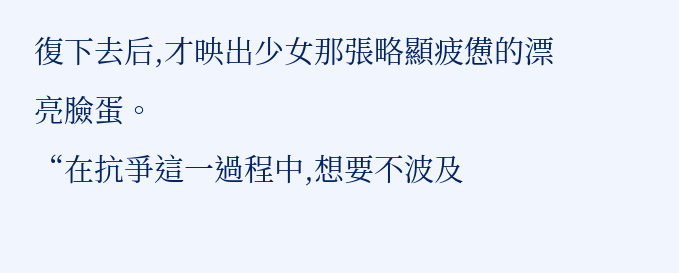復下去后,才映出少女那張略顯疲憊的漂亮臉蛋。
“在抗爭這一過程中,想要不波及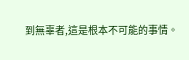到無辜者,這是根本不可能的事情。